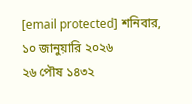[email protected] শনিবার, ১০ জানুয়ারি ২০২৬
২৬ পৌষ ১৪৩২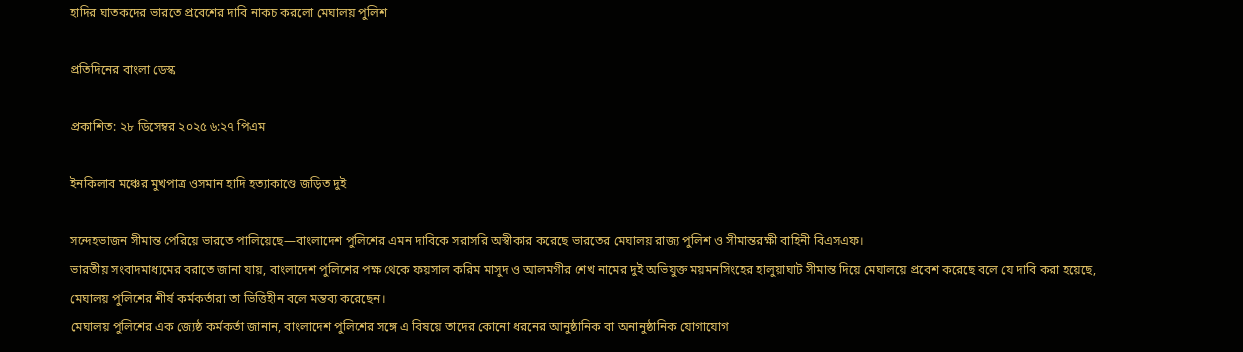হাদির ঘাতকদের ভারতে প্রবেশের দাবি নাকচ করলো মেঘালয় পুলিশ

প্রতিদিনের বাংলা ডেস্ক

প্রকাশিত: ২৮ ডিসেম্বর ২০২৫ ৬:২৭ পিএম

ইনকিলাব মঞ্চের মুখপাত্র ওসমান হাদি হত্যাকাণ্ডে জড়িত দুই

সন্দেহভাজন সীমান্ত পেরিয়ে ভারতে পালিয়েছে—বাংলাদেশ পুলিশের এমন দাবিকে সরাসরি অস্বীকার করেছে ভারতের মেঘালয় রাজ্য পুলিশ ও সীমান্তরক্ষী বাহিনী বিএসএফ।
ভারতীয় সংবাদমাধ্যমের বরাতে জানা যায়, বাংলাদেশ পুলিশের পক্ষ থেকে ফয়সাল করিম মাসুদ ও আলমগীর শেখ নামের দুই অভিযুক্ত ময়মনসিংহের হালুয়াঘাট সীমান্ত দিয়ে মেঘালয়ে প্রবেশ করেছে বলে যে দাবি করা হয়েছে, মেঘালয় পুলিশের শীর্ষ কর্মকর্তারা তা ভিত্তিহীন বলে মন্তব্য করেছেন।
মেঘালয় পুলিশের এক জ্যেষ্ঠ কর্মকর্তা জানান, বাংলাদেশ পুলিশের সঙ্গে এ বিষয়ে তাদের কোনো ধরনের আনুষ্ঠানিক বা অনানুষ্ঠানিক যোগাযোগ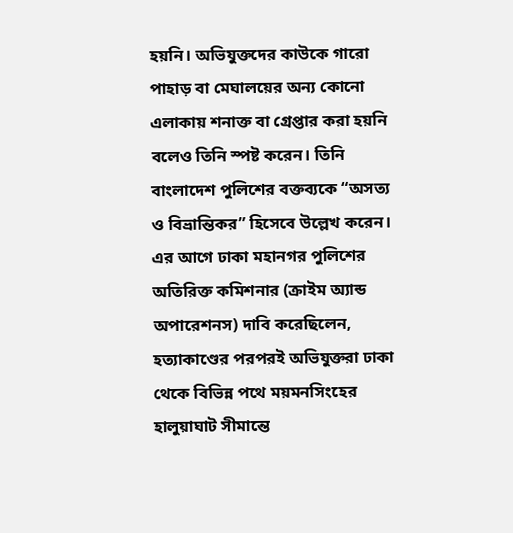হয়নি। অভিযুক্তদের কাউকে গারো পাহাড় বা মেঘালয়ের অন্য কোনো এলাকায় শনাক্ত বা গ্রেপ্তার করা হয়নি বলেও তিনি স্পষ্ট করেন। তিনি বাংলাদেশ পুলিশের বক্তব্যকে “অসত্য ও বিভ্রান্তিকর” হিসেবে উল্লেখ করেন।
এর আগে ঢাকা মহানগর পুলিশের অতিরিক্ত কমিশনার (ক্রাইম অ্যান্ড অপারেশনস) দাবি করেছিলেন, হত্যাকাণ্ডের পরপরই অভিযুক্তরা ঢাকা থেকে বিভিন্ন পথে ময়মনসিংহের হালুয়াঘাট সীমান্তে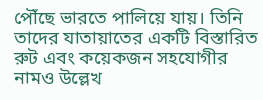পৌঁছে ভারতে পালিয়ে যায়। তিনি তাদের যাতায়াতের একটি বিস্তারিত রুট এবং কয়েকজন সহযোগীর নামও উল্লেখ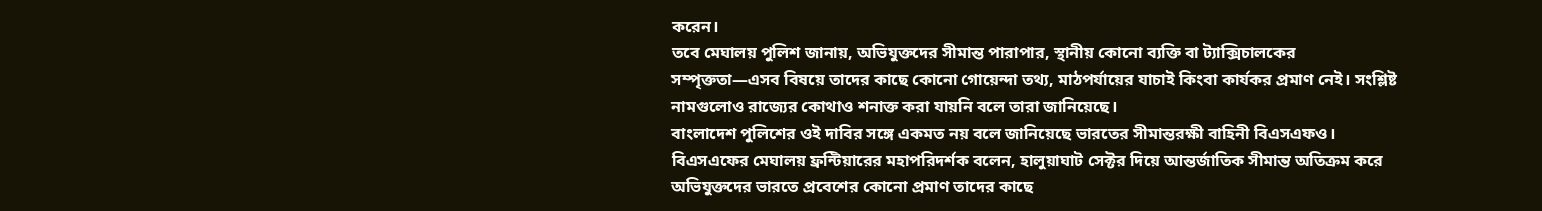করেন।
তবে মেঘালয় পুলিশ জানায়, অভিযুক্তদের সীমান্ত পারাপার, স্থানীয় কোনো ব্যক্তি বা ট্যাক্সিচালকের সম্পৃক্ততা—এসব বিষয়ে তাদের কাছে কোনো গোয়েন্দা তথ্য, মাঠপর্যায়ের যাচাই কিংবা কার্যকর প্রমাণ নেই। সংশ্লিষ্ট নামগুলোও রাজ্যের কোথাও শনাক্ত করা যায়নি বলে তারা জানিয়েছে।
বাংলাদেশ পুলিশের ওই দাবির সঙ্গে একমত নয় বলে জানিয়েছে ভারতের সীমান্তরক্ষী বাহিনী বিএসএফও। বিএসএফের মেঘালয় ফ্রন্টিয়ারের মহাপরিদর্শক বলেন, হালুয়াঘাট সেক্টর দিয়ে আন্তর্জাতিক সীমান্ত অতিক্রম করে অভিযুক্তদের ভারতে প্রবেশের কোনো প্রমাণ তাদের কাছে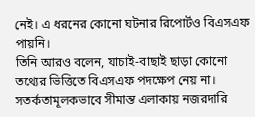নেই। এ ধরনের কোনো ঘটনার রিপোর্টও বিএসএফ পায়নি।
তিনি আরও বলেন, যাচাই-বাছাই ছাড়া কোনো তথ্যের ভিত্তিতে বিএসএফ পদক্ষেপ নেয় না। সতর্কতামূলকভাবে সীমান্ত এলাকায় নজরদারি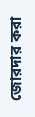জোরদার করা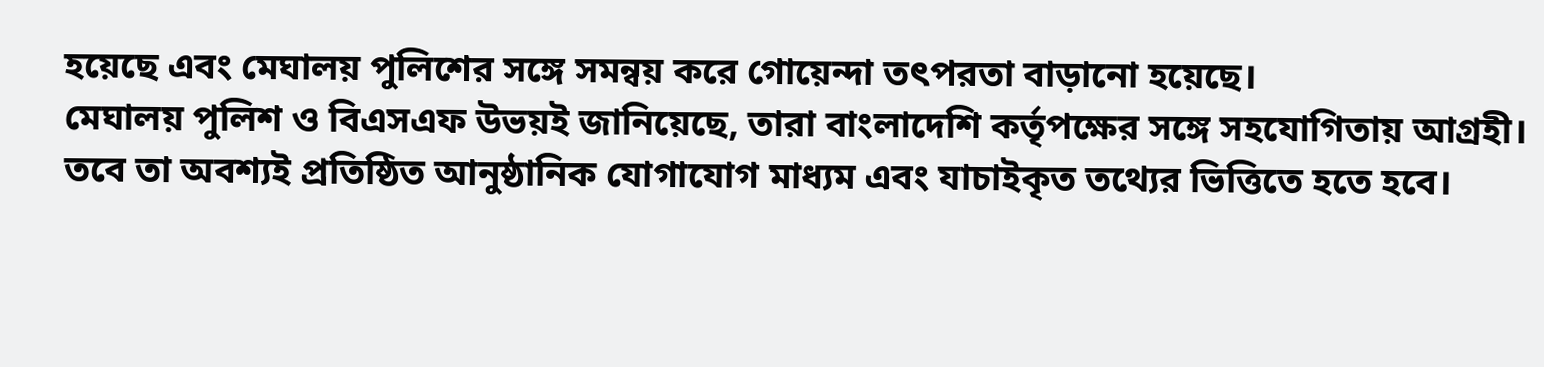হয়েছে এবং মেঘালয় পুলিশের সঙ্গে সমন্বয় করে গোয়েন্দা তৎপরতা বাড়ানো হয়েছে।
মেঘালয় পুলিশ ও বিএসএফ উভয়ই জানিয়েছে, তারা বাংলাদেশি কর্তৃপক্ষের সঙ্গে সহযোগিতায় আগ্রহী। তবে তা অবশ্যই প্রতিষ্ঠিত আনুষ্ঠানিক যোগাযোগ মাধ্যম এবং যাচাইকৃত তথ্যের ভিত্তিতে হতে হবে।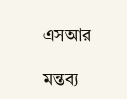এসআর

মন্তব্য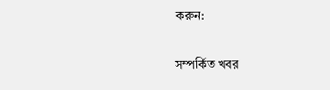করুন:

সম্পর্কিত খবর